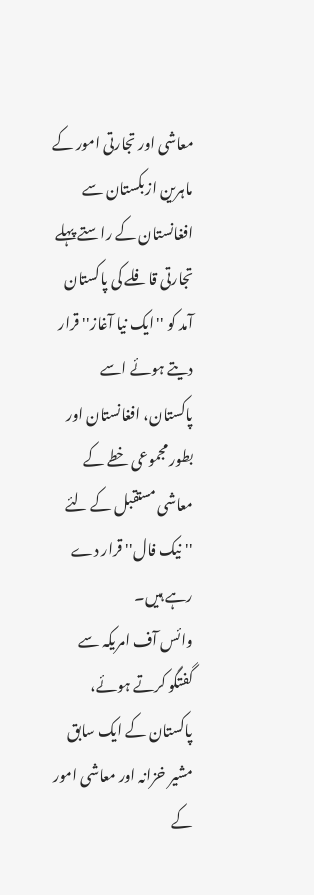معاشی اور تجارتی امور کے ماہرین ازبکستان سے افغانستان کے راستے پہلے تجارتی قافلے کی پاکستان آمد کو ''ایک نیا آغاز'' قرار دیتے ہوئے اسے پاکستان، افغانستان اور بطور مجموعی خطے کے معاشی مستقبل کے لئے ''نیک فال'' قرار دے رہے ہیں۔
وائس آف امریکہ سے گفتگو کرتے ہوئے، پاکستان کے ایک سابق مشیر خزانہ اور معاشی امور کے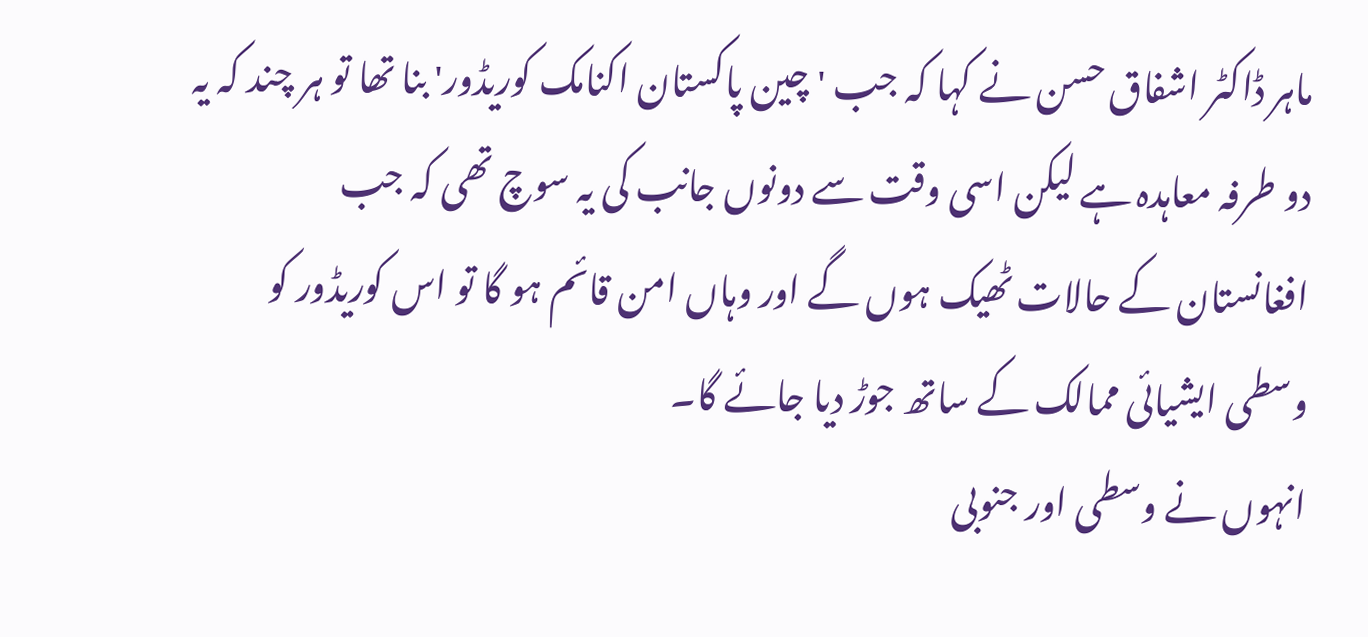ماہر ڈاکٹر اشفاق حسن نے کہا کہ جب 'چین پاکستان اکنامک کوریڈور' بنا تھا تو ہر چند کہ یہ دو طرفہ معاہدہ ہے لیکن اسی وقت سے دونوں جانب کی یہ سوچ تھی کہ جب افغانستان کے حالات ٹھیک ہوں گے اور وہاں امن قائم ہو گا تو اس کوریڈور کو وسطی ایشیائی ممالک کے ساتھ جوڑ دیا جائے گا۔
انہوں نے وسطی اور جنوبی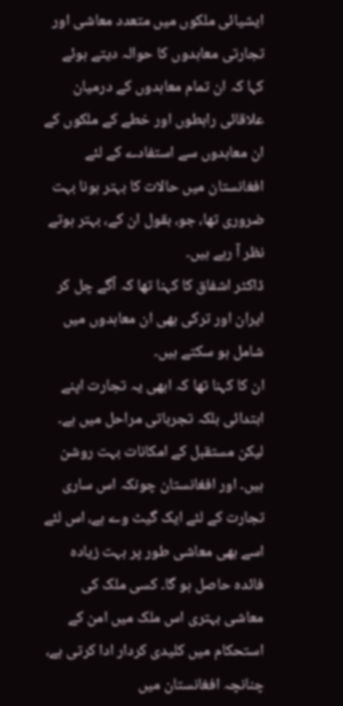ایشیائی ملکوں میں متعدد معاشی اور تجارتی معاہدوں کا حوالہ دیتے ہوئے کہا کہ ان تمام معاہدوں کے درمیان علاقائی رابطوں اور خطے کے ملکوں کے ان معاہدوں سے استفادے کے لئے افغانستان میں حالات کا بہتر ہونا بہت ضروری تھا، جو، بقول ان کے، بہتر ہوتے نظر آ رہے ہیں۔
ڈاکٹر اشفاق کا کہنا تھا کہ آگے چل کر ایران اور ترکی بھی ان معاہدوں میں شامل ہو سکتے ہیں۔
ان کا کہنا تھا کہ ابھی یہ تجارت اپنے ابتدائی بلکہ تجرباتی مراحل میں ہے۔ لیکن مستقبل کے امکانات بہت روشن ہیں۔ اور افغانستان چونکہ اس ساری تجارت کے لئے ایک گیٹ وے ہے، اس لئے اسے بھی معاشی طور پر بہت زیادہ فائدہ حاصل ہو گا۔ کسی ملک کی معاشی بہتری اس ملک میں امن کے استحکام میں کلیدی کردار ادا کرتی ہے، چنانچہ افغانستان میں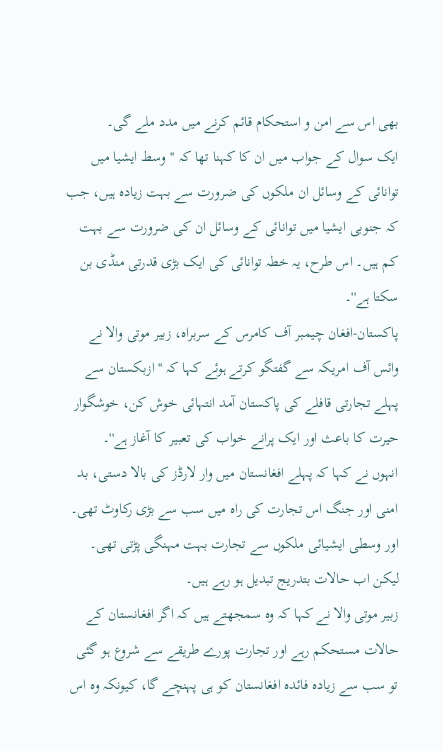بھی اس سے امن و استحکام قائم کرنے میں مدد ملے گی۔
ایک سوال کے جواب میں ان کا کہنا تھا کہ ''وسط ایشیا میں توانائی کے وسائل ان ملکوں کی ضرورت سے بہت زیادہ ہیں، جب کہ جنوبی ایشیا میں توانائی کے وسائل ان کی ضرورت سے بہت کم ہیں۔ اس طرح، یہ خطہ توانائی کی ایک بڑی قدرتی منڈی بن سکتا ہے''۔
پاکستان-افغان چیمبر آف کامرس کے سربراہ، زبیر موتی والا نے وائس آف امریکہ سے گفتگو کرتے ہوئے کہا کہ ''ازبکستان سے پہلے تجارتی قافلے کی پاکستان آمد انتہائی خوش کن، خوشگوار حیرت کا باعث اور ایک پرانے خواب کی تعبیر کا آغاز ہے''۔
انہوں نے کہا کہ پہلے افغانستان میں وار لارڈز کی بالا دستی، بد امنی اور جنگ اس تجارت کی راہ میں سب سے بڑی رکاوٹ تھی۔ اور وسطی ایشیائی ملکوں سے تجارت بہت مہنگی پڑتی تھی۔ لیکن اب حالات بتدریج تبدیل ہو رہے ہیں۔
زبیر موتی والا نے کہا کہ وہ سمجھتے ہیں کہ اگر افغانستان کے حالات مستحکم رہے اور تجارت پورے طریقے سے شروع ہو گئی تو سب سے زیادہ فائدہ افغانستان کو ہی پہنچے گا، کیونکہ وہ اس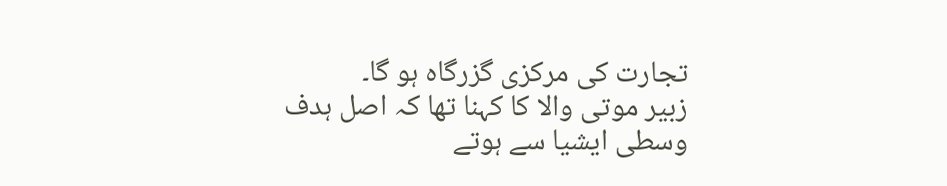تجارت کی مرکزی گزرگاہ ہو گا۔
زبیر موتی والا کا کہنا تھا کہ اصل ہدف وسطی ایشیا سے ہوتے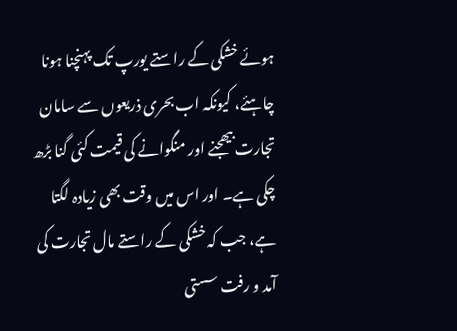ہوئے خشکی کے راستے یورپ تک پہنچنا ہونا چاہئے، کیونکہ اب بحری ذریعوں سے سامان تجارت بیھجنے اور منگوانے کی قیمت کئی گنا بڑھ چکی ہے۔ اور اس میں وقت بھی زیادہ لگتا ہے، جب کہ خشکی کے راستے مال تجارت کی آمد و رفت سستی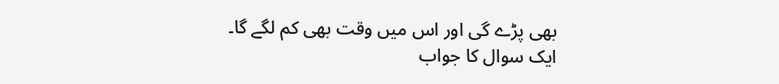بھی پڑے گی اور اس میں وقت بھی کم لگے گا۔
ایک سوال کا جواب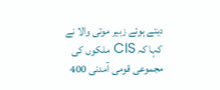دیتے ہوئے زبیر موتی والا نے کہا کہ CIS ملکوں کی مجموعی قومی آمدنی 400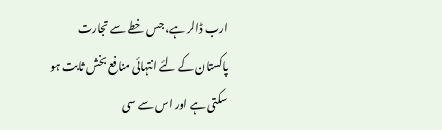ارب ڈالر ہے، جس خطے سے تجارت پاکستان کے لئے انتہائی منافع بخش ثابت ہو سکتی ہے اور اس سے سی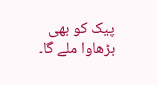پیک کو بھی بڑھاوا ملے گا۔